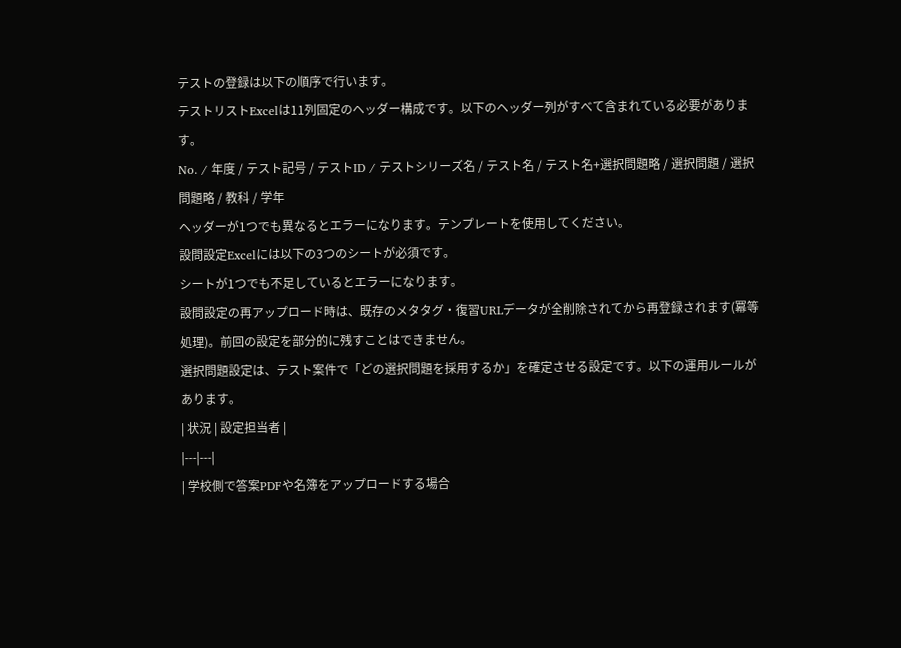テストの登録は以下の順序で行います。
テストリストExcelは11列固定のヘッダー構成です。以下のヘッダー列がすべて含まれている必要があります。
No. / 年度 / テスト記号 / テストID / テストシリーズ名 / テスト名 / テスト名+選択問題略 / 選択問題 / 選択問題略 / 教科 / 学年
ヘッダーが1つでも異なるとエラーになります。テンプレートを使用してください。
設問設定Excelには以下の3つのシートが必須です。
シートが1つでも不足しているとエラーになります。
設問設定の再アップロード時は、既存のメタタグ・復習URLデータが全削除されてから再登録されます(冪等処理)。前回の設定を部分的に残すことはできません。
選択問題設定は、テスト案件で「どの選択問題を採用するか」を確定させる設定です。以下の運用ルールがあります。
| 状況 | 設定担当者 |
|---|---|
| 学校側で答案PDFや名簿をアップロードする場合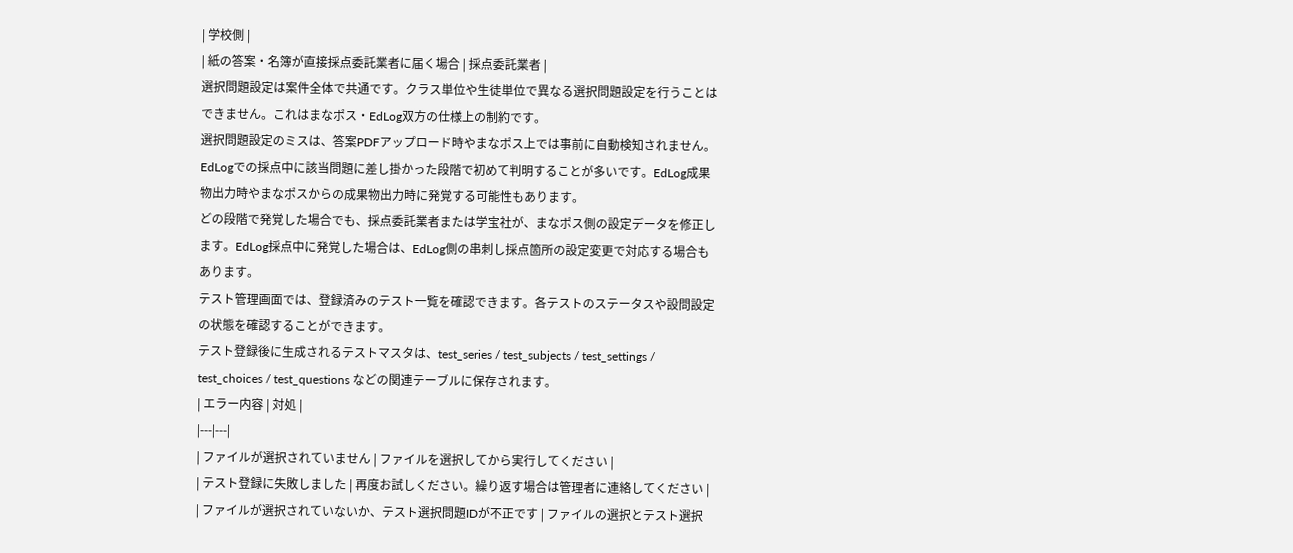| 学校側 |
| 紙の答案・名簿が直接採点委託業者に届く場合 | 採点委託業者 |
選択問題設定は案件全体で共通です。クラス単位や生徒単位で異なる選択問題設定を行うことはできません。これはまなポス・EdLog双方の仕様上の制約です。
選択問題設定のミスは、答案PDFアップロード時やまなポス上では事前に自動検知されません。EdLogでの採点中に該当問題に差し掛かった段階で初めて判明することが多いです。EdLog成果物出力時やまなポスからの成果物出力時に発覚する可能性もあります。
どの段階で発覚した場合でも、採点委託業者または学宝社が、まなポス側の設定データを修正します。EdLog採点中に発覚した場合は、EdLog側の串刺し採点箇所の設定変更で対応する場合もあります。
テスト管理画面では、登録済みのテスト一覧を確認できます。各テストのステータスや設問設定の状態を確認することができます。
テスト登録後に生成されるテストマスタは、test_series / test_subjects / test_settings / test_choices / test_questions などの関連テーブルに保存されます。
| エラー内容 | 対処 |
|---|---|
| ファイルが選択されていません | ファイルを選択してから実行してください |
| テスト登録に失敗しました | 再度お試しください。繰り返す場合は管理者に連絡してください |
| ファイルが選択されていないか、テスト選択問題IDが不正です | ファイルの選択とテスト選択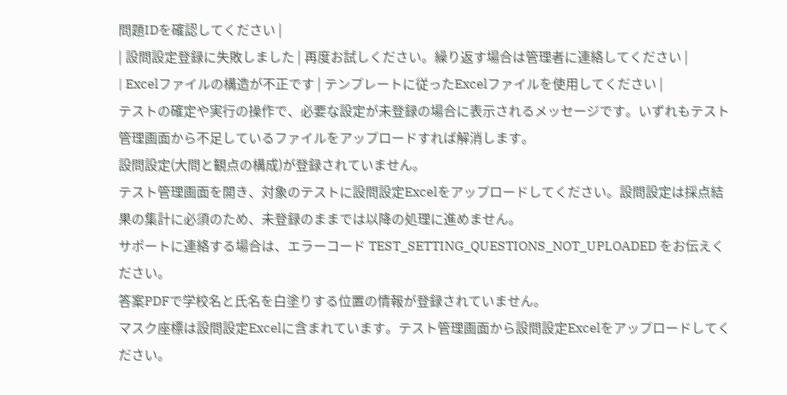問題IDを確認してください |
| 設問設定登録に失敗しました | 再度お試しください。繰り返す場合は管理者に連絡してください |
| Excelファイルの構造が不正です | テンプレートに従ったExcelファイルを使用してください |
テストの確定や実行の操作で、必要な設定が未登録の場合に表示されるメッセージです。いずれもテスト管理画面から不足しているファイルをアップロードすれば解消します。
設問設定(大問と観点の構成)が登録されていません。
テスト管理画面を開き、対象のテストに設問設定Excelをアップロードしてください。設問設定は採点結果の集計に必須のため、未登録のままでは以降の処理に進めません。
サポートに連絡する場合は、エラーコード TEST_SETTING_QUESTIONS_NOT_UPLOADED をお伝えください。
答案PDFで学校名と氏名を白塗りする位置の情報が登録されていません。
マスク座標は設問設定Excelに含まれています。テスト管理画面から設問設定Excelをアップロードしてください。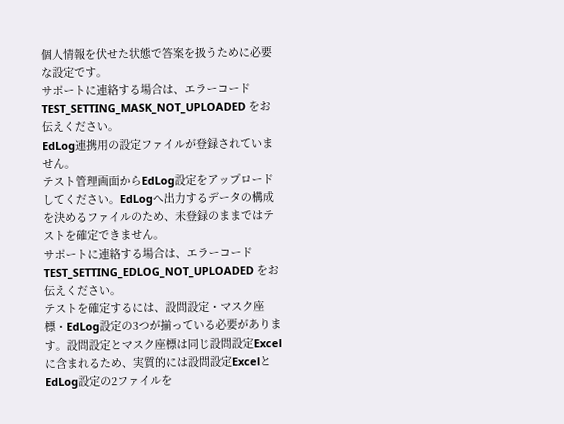個人情報を伏せた状態で答案を扱うために必要な設定です。
サポートに連絡する場合は、エラーコード TEST_SETTING_MASK_NOT_UPLOADED をお伝えください。
EdLog連携用の設定ファイルが登録されていません。
テスト管理画面からEdLog設定をアップロードしてください。EdLogへ出力するデータの構成を決めるファイルのため、未登録のままではテストを確定できません。
サポートに連絡する場合は、エラーコード TEST_SETTING_EDLOG_NOT_UPLOADED をお伝えください。
テストを確定するには、設問設定・マスク座標・EdLog設定の3つが揃っている必要があります。設問設定とマスク座標は同じ設問設定Excelに含まれるため、実質的には設問設定ExcelとEdLog設定の2ファイルを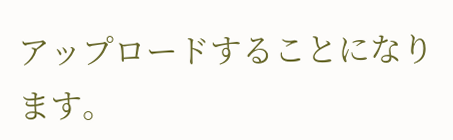アップロードすることになります。